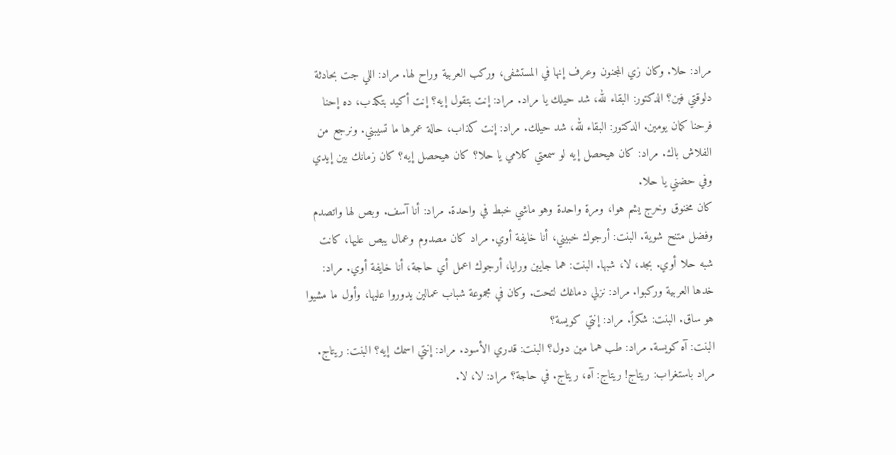مراد: حلا. وكان زي المجنون وعرف إنها في المستشفى، وركب العربية وراح لها. مراد: اللي جت بحادثة دلوقتي فين؟ الدكتور: البقاء لله، شد حيلك يا مراد. مراد: إنت بتقول إيه؟ إنت أكيد بتكذب، ده إحنا فرحنا كمان يومين. الدكتور: البقاء لله، شد حيلك. مراد: إنت كذاب، حالة عمرها ما تسيبني. ونرجع من الفلاش باك. مراد: كان هيحصل إيه لو سمعتي كلامي يا حلا؟ كان هيحصل إيه؟ كان زمانك بين إيدي وفي حضني يا حلا.
كان مخنوق وخرج يشم هوا، ومرة واحدة وهو ماشي خبط في واحدة. مراد: أنا آسف. وبص لها واتصدم وفضل متنح شوية. البنت: أرجوك خبيني، أنا خايفة أوي. مراد كان مصدوم وعمال يبص عليها، كانت شبه حلا أوي. بجد، لا، شبها. البنت: هما جايين ورايا، أرجوك اعمل أي حاجة، أنا خايفة أوي. مراد: خدها العربية وركبوا. مراد: نزلي دماغك لتحت. وكان في مجموعة شباب عمالين يدوروا عليها، وأول ما مشيوا هو ساق. البنت: شكراً. مراد: إنتي كويسة؟
البنت: آه كويسة. مراد: طب هما مين دول؟ البنت: قدري الأسود. مراد: إنتي اسمك إيه؟ البنت: ريتاج. مراد باستغراب: ريتاج! ريتاج: آه، ريتاج. في حاجة؟ مراد: لا، لا.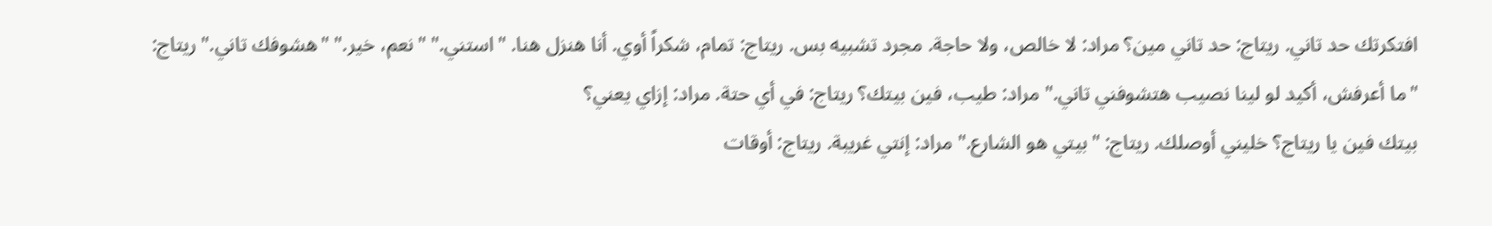افتكرتك حد تاني. ريتاج: حد تاني مين؟ مراد: لا خالص، ولا حاجة. مجرد تشبيه بس. ريتاج: تمام، شكراً أوي. أنا هنزل هنا. "استني." "نعم، خير." "هشوفك تاني." ريتاج: "ما أعرفش، أكيد لو لينا نصيب هتشوفني تاني." مراد: طيب، فين بيتك؟ ريتاج: في أي حتة. مراد: إزاي يعني؟
بيتك فين يا ريتاج؟ خليني أوصلك. ريتاج: "بيتي هو الشارع." مراد: إنتي غريبة. ريتاج: أوقات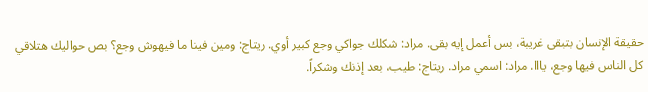حقيقة الإنسان بتبقى غريبة، بس أعمل إيه بقى. مراد: شكلك جواكي وجع كبير أوي. ريتاج: ومين فينا ما فيهوش وجع؟ بص حواليك هتلاقي كل الناس فيها وجع، يااا. مراد: اسمي مراد. ريتاج: طيب، بعد إذنك وشكراً.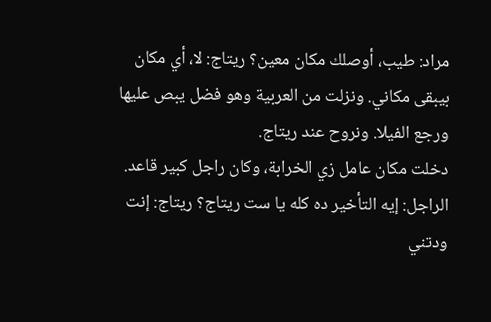مراد: طيب، أوصلك مكان معين؟ ريتاج: لا، أي مكان بيبقى مكاني. ونزلت من العربية وهو فضل يبص عليها ورجع الفيلا. ونروح عند ريتاج.
دخلت مكان عامل زي الخرابة، وكان راجل كبير قاعد. الراجل: إيه التأخير ده كله يا ست ريتاج؟ ريتاج: إنت ودتني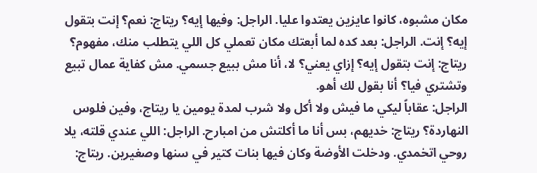مكان مشبوه، كانوا عايزين يعتدوا عليا. الراجل: وفيها إيه؟ ريتاج: نعم؟ إنت بتقول إيه؟ إنت. الراجل: بعد كده لما أبعتك مكان تعملي كل اللي يتطلب منك، مفهوم؟ ريتاج: إنت بتقول إيه؟ إزاي يعني؟ لا، أنا مش ببيع جسمي. مش كفاية عمال تبيع وتشتري فيا؟ أنا بقول لك أهو.
الراجل: عقاباً ليكي ما فيش ولا أكل ولا شرب لمدة يومين يا ريتاج، وفين فلوس النهاردة؟ ريتاج: خديهم، بس أنا ما أكلتش من امبارح. الراجل: اللي عندي قلته، يلا روحي اتخمدي. ودخلت الأوضة وكان فيها بنات كتير في سنها وصغيرين. ريتاج: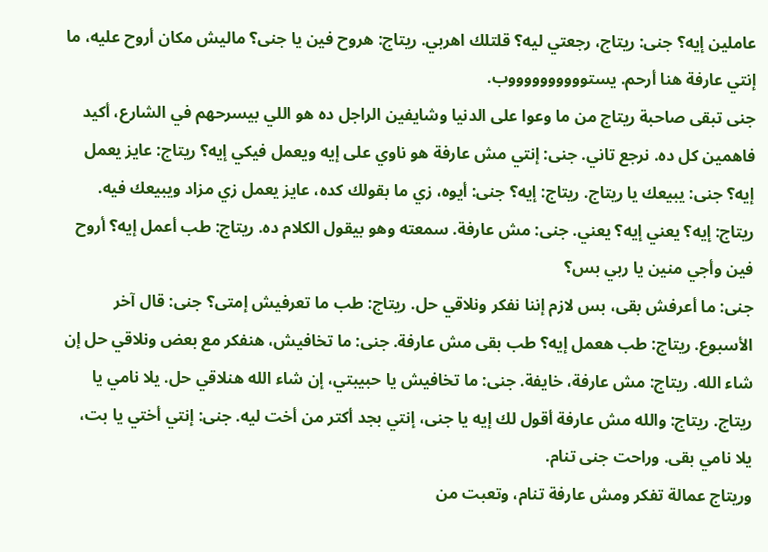عاملين إيه؟ جنى: ريتاج، رجعتي ليه؟ قلتلك اهربي. ريتاج: هروح فين يا جنى؟ ماليش مكان أروح عليه، ما إنتي عارفة هنا أرحم. يستووووووووووب.
جنى تبقى صاحبة ريتاج من ما وعوا على الدنيا وشايفين الراجل ده هو اللي بيسرحهم في الشارع، أكيد فاهمين كل ده. نرجع تاني. جنى: إنتي مش عارفة هو ناوي على إيه ويعمل فيكي إيه؟ ريتاج: عايز يعمل إيه؟ جنى: يبيعك يا ريتاج. ريتاج: إيه؟ جنى: أيوه، زي ما بقولك كده، عايز يعمل زي مزاد ويبيعك فيه. ريتاج: إيه؟ يعني إيه؟ يعني. جنى: مش عارفة. سمعته وهو بيقول الكلام ده. ريتاج: طب أعمل إيه؟ أروح فين وأجي منين يا ربي بس؟
جنى: ما أعرفش بقى، بس لازم إننا نفكر ونلاقي حل. ريتاج: طب ما تعرفيش إمتى؟ جنى: قال آخر الأسبوع. ريتاج: طب هعمل إيه؟ طب بقى مش عارفة. جنى: ما تخافيش، هنفكر مع بعض ونلاقي حل إن شاء الله. ريتاج: مش عارفة، خايفة. جنى: ما تخافيش يا حبيبتي، إن شاء الله هنلاقي حل. يلا نامي يا ريتاج. ريتاج: والله مش عارفة أقول لك إيه يا جنى، إنتي بجد أكتر من أخت ليه. جنى: إنتي أختي يا بت، يلا نامي بقى. وراحت جنى تنام.
وريتاج عمالة تفكر ومش عارفة تنام، وتعبت من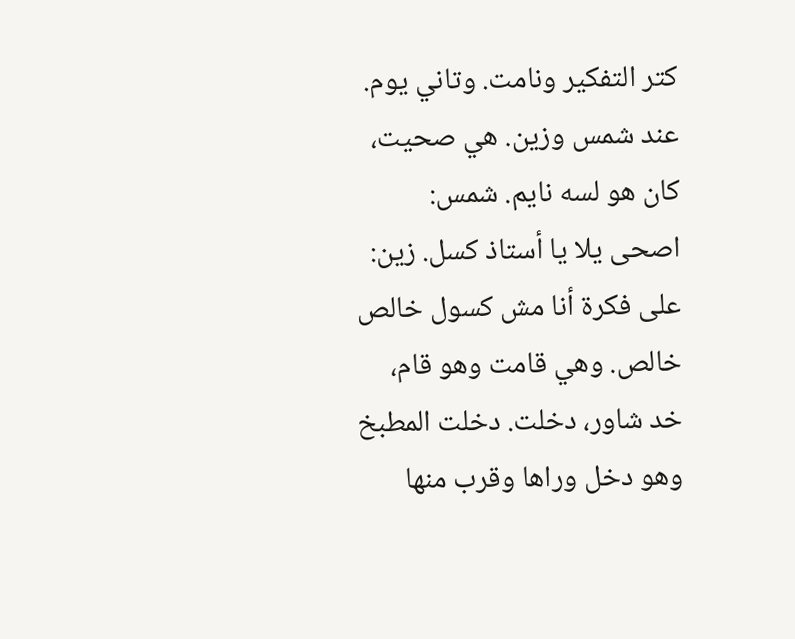كتر التفكير ونامت. وتاني يوم. عند شمس وزين. هي صحيت، كان هو لسه نايم. شمس: اصحى يلا يا أستاذ كسل. زين: على فكرة أنا مش كسول خالص خالص. وهي قامت وهو قام، خد شاور، دخلت. دخلت المطبخ وهو دخل وراها وقرب منها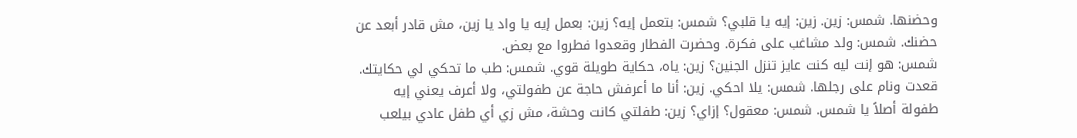وحضنها. شمس: زين. زين: إيه يا قلبي؟ شمس: بتعمل إيه؟ زين: بعمل إيه يا واد يا زين، مش قادر أبعد عن حضنك. شمس: ولد مشاغب على فكرة. وحضرت الفطار وقعدوا فطروا مع بعض.
شمس: هو إنت ليه كنت عايز تنزل الجنين؟ زين: ياه، حكاية طويلة قوي. شمس: طب ما تحكي لي حكايتك. قعدت ونام على رجلها. شمس: يلا احكي. زين: أنا ما أعرفش حاجة عن طفولتي، ولا أعرف يعني إيه طفولة أصلاً يا شمس. شمس: معقول؟ إزاي؟ زين: طفلتي كانت وحشة، مش زي أي طفل عادي بيلعب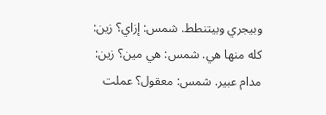وبيجري وبيتنطط. شمس: إزاي؟ زين: كله منها هي. شمس: هي مين؟ زين: مدام عبير. شمس: معقول؟ عملت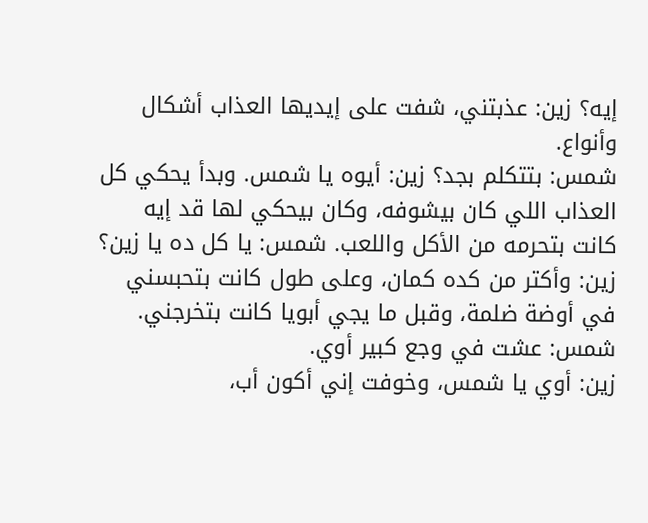إيه؟ زين: عذبتني، شفت على إيديها العذاب أشكال وأنواع.
شمس: بتتكلم بجد؟ زين: أيوه يا شمس. وبدأ يحكي كل العذاب اللي كان بيشوفه، وكان بيحكي لها قد إيه كانت بتحرمه من الأكل واللعب. شمس: يا كل ده يا زين؟ زين: وأكتر من كده كمان، وعلى طول كانت بتحبسني في أوضة ضلمة، وقبل ما يجي أبويا كانت بتخرجني. شمس: عشت في وجع كبير أوي.
زين: أوي يا شمس، وخوفت إني أكون أب،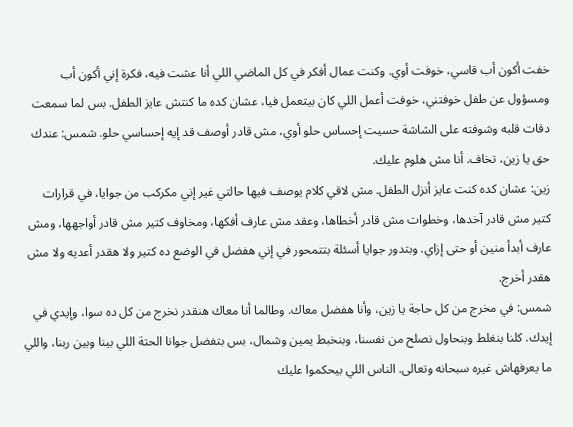خفت أكون أب قاسي، خوفت أوي. وكنت عمال أفكر في كل الماضي اللي أنا عشت فيه، فكرة إني أكون أب ومسؤول عن طفل خوفتني، خوفت أعمل اللي كان بيتعمل فيا، عشان كده ما كنتش عايز الطفل. بس لما سمعت دقات قلبه وشوفته على الشاشة حسيت إحساس حلو أوي، مش قادر أوصف قد إيه إحساسي حلو. شمس: عندك حق يا زين، تخاف. أنا مش هلوم عليك.
زين: عشان كده كنت عايز أنزل الطفل. مش لاقي كلام يوصف فيها حالتي غير إني مكركب من جوايا، في قرارات كتير مش قادر آخدها، وخطوات مش قادر أخطاها، وعقد مش عارف أفكها، ومخاوف كتير مش قادر أواجهها، ومش عارف أبدأ منين أو حتى إزاي. وبتدور جوايا أسئلة بتتمحور في إني هفضل في الوضع ده كتير ولا هقدر أعديه ولا مش هقدر أخرج.
شمس: في مخرج من كل حاجة يا زين، وأنا هفضل معاك. وطالما أنا معاك هنقدر نخرج من كل ده سوا، وإيدي في إيدك. كلنا بنغلط وبنحاول نصلح من نفسنا، وبنخبط يمين وشمال، بس بتفضل جوانا الحتة اللي بينا وبين ربنا، واللي ما يعرفهاش غيره سبحانه وتعالى. الناس اللي بيحكموا عليك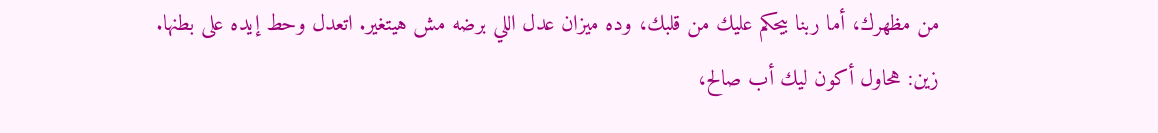من مظهرك، أما ربنا بيحكم عليك من قلبك، وده ميزان عدل اللي برضه مش هيتغير. اتعدل وحط إيده على بطنها.
زين: هحاول أكون ليك أب صالح،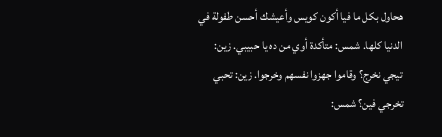هحاول بكل ما فيا أكون كويس وأعيشك أحسن طفولة في الدنيا كلها. شمس: متأكدة أوي من ده يا حبيبي. زين: تيجي نخرج؟ وقاموا جهزوا نفسهم وخرجوا. زين: تحبي تخرجي فين؟ شمس: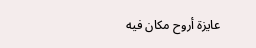عايزة أروح مكان فيه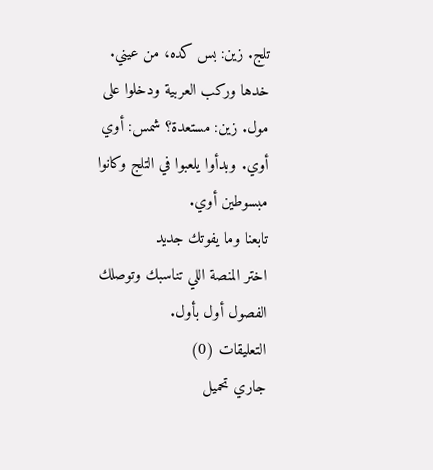تلج. زين: بس كده، من عيني. خدها وركب العربية ودخلوا على مول. زين: مستعدة؟ شمس: أوي أوي. وبدأوا يلعبوا في التلج وكانوا مبسوطين أوي.
تابعنا وما يفوتك جديد
اختر المنصة اللي تناسبك وتوصلك الفصول أول بأول.
التعليقات (0)
جاري تحميل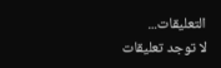التعليقات...
لا توجد تعليقات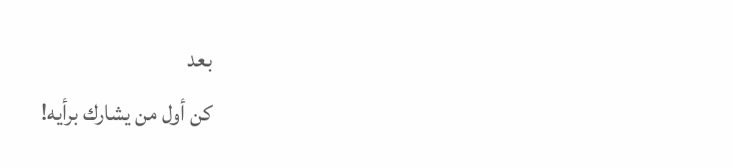بعد
كن أول من يشارك برأيه!